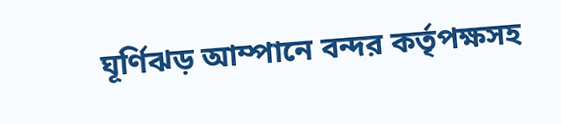ঘূর্ণিঝড় আম্পানে বন্দর কর্তৃপক্ষসহ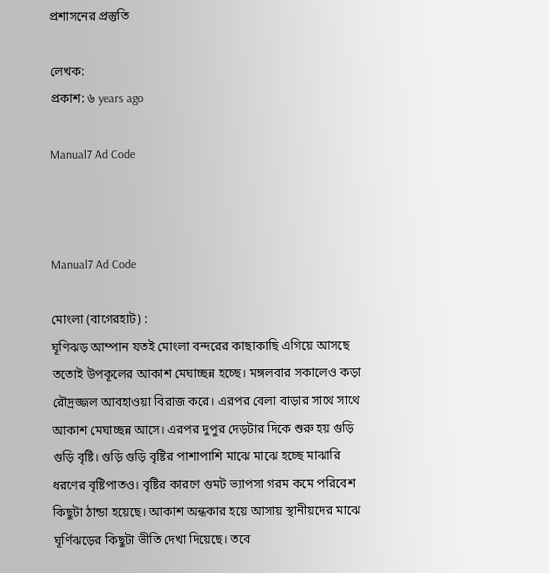প্রশাসনের প্রস্তুতি

লেখক:
প্রকাশ: ৬ years ago

Manual7 Ad Code



Manual7 Ad Code

মোংলা (বাগেরহাট) :
ঘূণিঝড় আম্পান যতই মোংলা বন্দরের কাছাকাছি এগিয়ে আসছে ততোই উপকূলের আকাশ মেঘাচ্ছন্ন হচ্ছে। মঙ্গলবার সকালেও কড়া রৌদ্রজ্জল আবহাওয়া বিরাজ করে। এরপর বেলা বাড়ার সাথে সাথে আকাশ মেঘাচ্ছন্ন আসে। এরপর দুপুর দেড়টার দিকে শুরু হয় গুড়ি গুড়ি বৃষ্টি। গুড়ি গুড়ি বৃষ্টির পাশাপাশি মাঝে মাঝে হচ্ছে মাঝারি ধরণের বৃষ্টিপাতও। বৃষ্টির কারণে গুমট ভ্যাপসা গরম কমে পরিবেশ কিছুটা ঠান্ডা হয়েছে। আকাশ অন্ধকার হয়ে আসায় স্থানীয়দের মাঝে ঘূর্ণিঝড়ের কিছুটা ভীতি দেখা দিয়েছে। তবে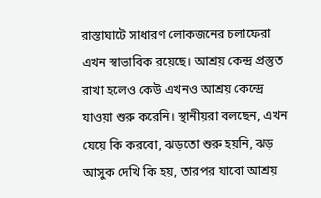রাস্তাঘাটে সাধারণ লোকজনের চলাফেরা এখন স্বাভাবিক রয়েছে। আশ্রয় কেন্দ্র প্রস্তুত রাখা হলেও কেউ এখনও আশ্রয় কেন্দ্রে যাওয়া শুরু করেনি। স্থানীয়রা বলছেন, এখন যেয়ে কি করবো, ঝড়তো শুরু হয়নি, ঝড় আসুক দেখি কি হয়, তারপর যাবো আশ্রয়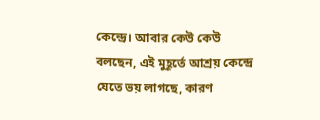কেন্দ্রে। আবার কেউ কেউ বলছেন, এই মুহূর্তে আশ্রয় কেন্দ্রে যেতে ভয় লাগছে, কারণ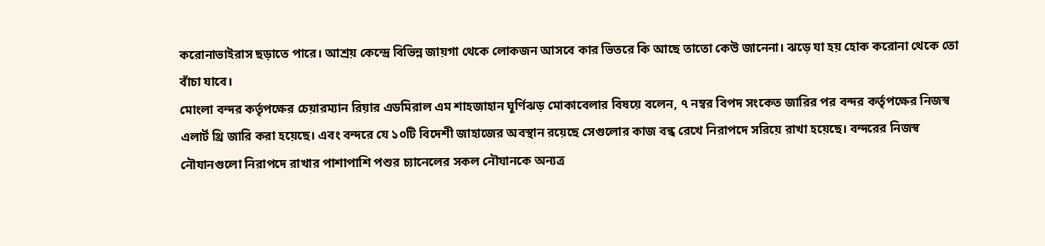করোনাভাইরাস ছড়াতে পারে। আশ্রয় কেন্দ্রে বিভিন্ন জায়গা থেকে লোকজন আসবে কার ভিতরে কি আছে তাতো কেউ জানেনা। ঝড়ে যা হয় হোক করোনা থেকে তো বাঁচা যাবে।
মোংলা বন্দর কর্তৃপক্ষের চেয়ারম্যান রিয়ার এডমিরাল এম শাহজাহান ঘূর্ণিঝড় মোকাবেলার বিষয়ে বলেন, ৭ নম্বর বিপদ সংকেত জারির পর বন্দর কর্তৃপক্ষের নিজস্ব এলার্ট থ্রি জারি করা হয়েছে। এবং বন্দরে যে ১০টি বিদেশী জাহাজের অবস্থান রয়েছে সেগুলোর কাজ বন্ধ রেখে নিরাপদে সরিয়ে রাখা হয়েছে। বন্দরের নিজস্ব নৌযানগুলো নিরাপদে রাখার পাশাপাশি পশুর চ্যানেলের সকল নৌযানকে অন্যত্র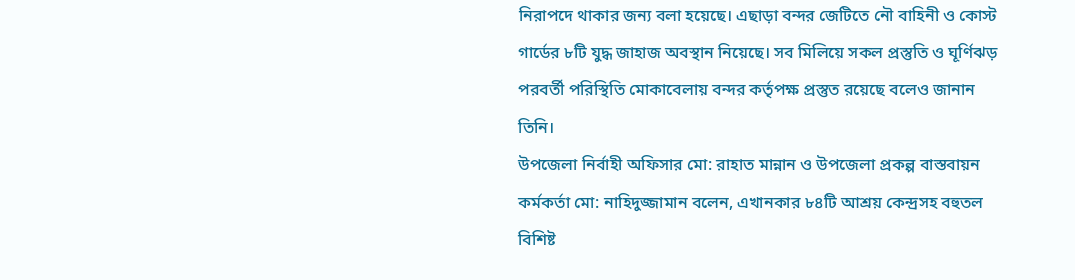নিরাপদে থাকার জন্য বলা হয়েছে। এছাড়া বন্দর জেটিতে নৌ বাহিনী ও কোস্ট গার্ডের ৮টি যুদ্ধ জাহাজ অবস্থান নিয়েছে। সব মিলিয়ে সকল প্রস্তুতি ও ঘূর্ণিঝড় পরবর্তী পরিস্থিতি মোকাবেলায় বন্দর কর্তৃপক্ষ প্রস্তুত রয়েছে বলেও জানান তিনি।
উপজেলা নির্বাহী অফিসার মো: রাহাত মান্নান ও উপজেলা প্রকল্প বাস্তবায়ন কর্মকর্তা মো: নাহিদুজ্জামান বলেন, এখানকার ৮৪টি আশ্রয় কেন্দ্রসহ বহুতল বিশিষ্ট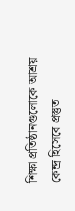শিক্ষা প্রতিষ্ঠানগুলোকে আশ্রয় কেন্দ্র হিসেবে প্রস্তুত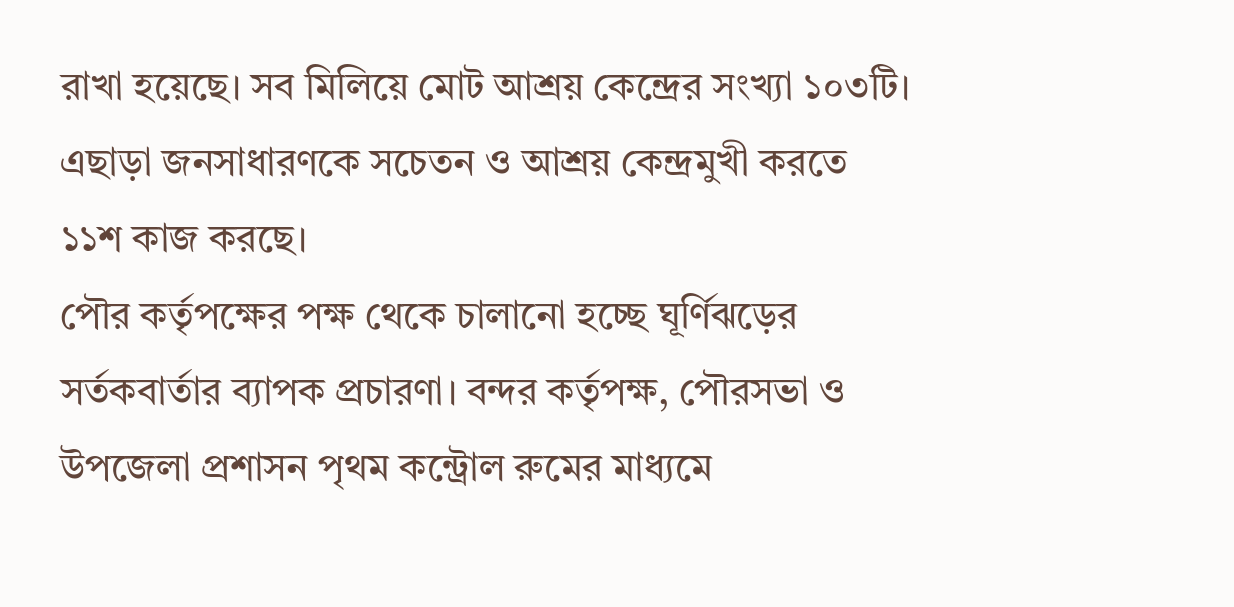রাখা হয়েছে। সব মিলিয়ে মোট আশ্রয় কেন্দ্রের সংখ্যা ১০৩টি। এছাড়া জনসাধারণকে সচেতন ও আশ্রয় কেন্দ্রমুখী করতে ১১শ কাজ করছে।
পৌর কর্তৃপক্ষের পক্ষ থেকে চালানো হচ্ছে ঘূর্ণিঝড়ের সর্তকবার্তার ব্যাপক প্রচারণা। বন্দর কর্তৃপক্ষ, পৌরসভা ও উপজেলা প্রশাসন পৃথম কন্ট্রোল রুমের মাধ্যমে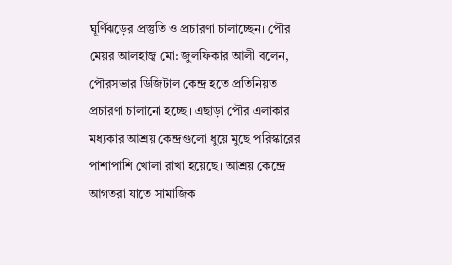ঘূর্ণিঝড়ের প্রস্তুতি ও প্রচারণা চালাচ্ছেন। পৌর মেয়র আলহাজ্ব মো: জুলফিকার আলী বলেন, পৌরসভার ডিজিটাল কেন্দ্র হতে প্রতিনিয়ত প্রচারণা চালানো হচ্ছে। এছাড়া পৌর এলাকার মধ্যকার আশ্রয় কেন্দ্রগুলো ধুয়ে মুছে পরিস্কারের পাশাপাশি খোলা রাখা হয়েছে। আশ্রয় কেন্দ্রে আগতরা যাতে সামাজিক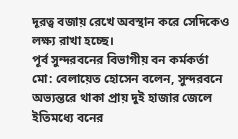দূরত্ব বজায় রেখে অবস্থান করে সেদিকেও লক্ষ্য রাখা হচ্ছে।
পূর্ব সুন্দরবনের বিভাগীয় বন কর্মকর্তা মো: বেলায়েত হোসেন বলেন, সুন্দরবনে অভ্যন্তরে থাকা প্রায় দুই হাজার জেলে ইতিমধ্যে বনের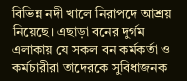বিভিন্ন নদী খালে নিরাপদে আশ্রয় নিয়েছে। এছাড়া বনের দুর্গম এলাকায় যে সকল বন কর্মকর্তা ও কর্মচারীরা তাদেরকে সুবিধাজনক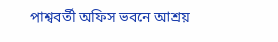পাশ্ববর্তী অফিস ভবনে আশ্রয়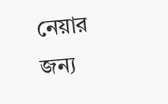নেয়ার জন্য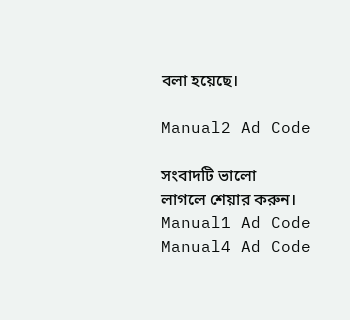বলা হয়েছে।

Manual2 Ad Code

সংবাদটি ভালো লাগলে শেয়ার করুন।
Manual1 Ad Code
Manual4 Ad Code